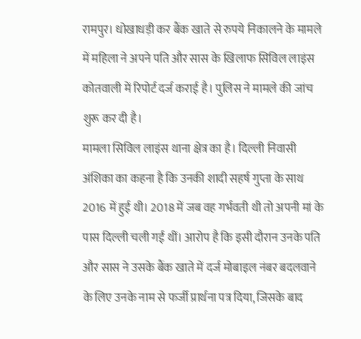रामपुर। धोखाधड़ी कर बैंक खाते से रुपये निकालने के मामले में महिला ने अपने पति और सास के खिलाफ सिविल लाइंस कोतवाली में रिपोर्ट दर्ज कराई है। पुलिस ने मामले की जांच शुरू कर दी है।
मामला सिविल लाइंस थाना क्षेत्र का है। दिल्ली निवासी अंशिका का कहना है कि उनकी शादी सहर्ष गुप्ता के साथ 2016 में हुई थी। 2018 में जब वह गर्भवती थी तो अपनी मां के पास दिल्ली चली गईं थीं। आरोप है कि इसी दौरान उनके पति और सास ने उसके बैंक खाते में दर्ज मोबाइल नंबर बदलवाने के लिए उनके नाम से फर्जी प्रार्थना पत्र दिया, जिसके बाद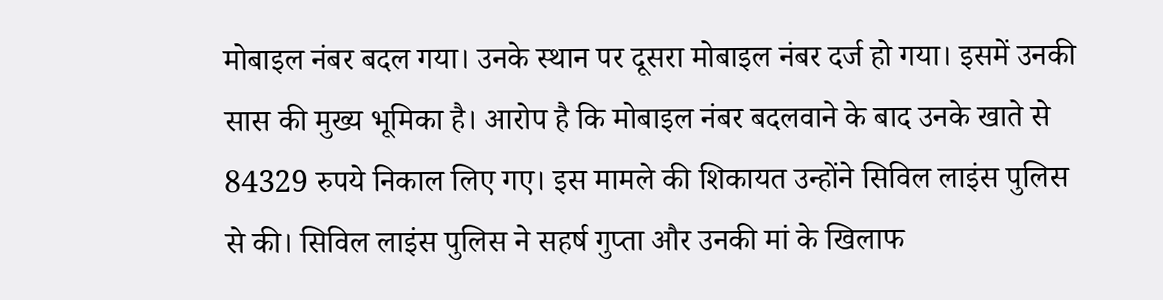मोबाइल नंबर बदल गया। उनके स्थान पर दूसरा मोबाइल नंबर दर्ज हो गया। इसमें उनकी सास की मुख्य भूमिका है। आरोप है कि मोबाइल नंबर बदलवाने के बाद उनके खाते से 84329 रुपये निकाल लिए गए। इस मामले की शिकायत उन्होंने सिविल लाइंस पुलिस से की। सिविल लाइंस पुलिस ने सहर्ष गुप्ता और उनकी मां के खिलाफ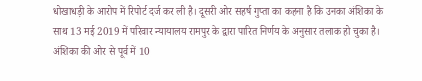धोखाधड़ी के आरोप में रिपोर्ट दर्ज कर ली है। दूसरी ओर सहर्ष गुप्ता का कहना है कि उनका अंशिका के साथ 13 मई 2019 में परिवार न्यायालय रामपुर के द्वारा पारित निर्णय के अनुसार तलाक हो चुका है। अंशिका की ओर से पूर्व में 10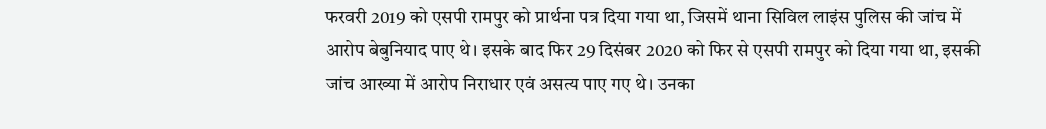फरवरी 2019 को एसपी रामपुर को प्रार्थना पत्र दिया गया था, जिसमें थाना सिविल लाइंस पुलिस की जांच में आरोप बेबुनियाद पाए थे। इसके बाद फिर 29 दिसंबर 2020 को फिर से एसपी रामपुर को दिया गया था, इसकी जांच आख्या में आरोप निराधार एवं असत्य पाए गए थे। उनका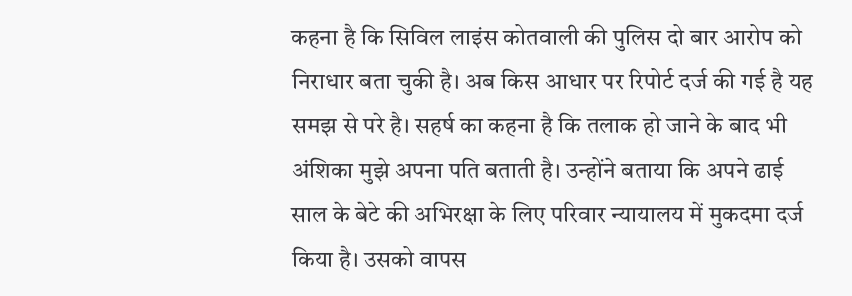कहना है कि सिविल लाइंस कोतवाली की पुलिस दो बार आरोप को निराधार बता चुकी है। अब किस आधार पर रिपोर्ट दर्ज की गई है यह समझ से परे है। सहर्ष का कहना है कि तलाक हो जाने के बाद भी अंशिका मुझे अपना पति बताती है। उन्होंने बताया कि अपने ढाई साल के बेटे की अभिरक्षा के लिए परिवार न्यायालय में मुकदमा दर्ज किया है। उसको वापस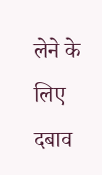लेने के लिए दबाव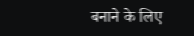बनाने के लिए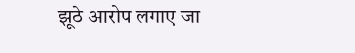झूठे आरोप लगाए जा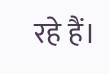रहे हैं।